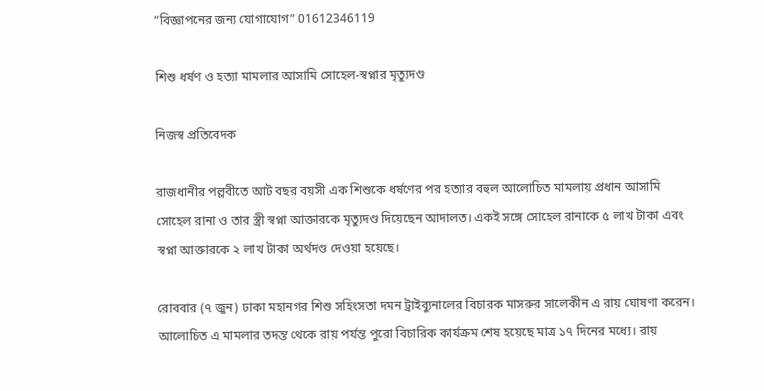“বিজ্ঞাপনের জন্য যোগাযোগ” 01612346119

শিশু ধর্ষণ ও হত্যা মামলার আসামি সোহেল-স্বপ্নার মৃত্যুদণ্ড

নিজস্ব প্রতিবেদক

রাজধানীর পল্লবীতে আট বছর বয়সী এক শিশুকে ধর্ষণের পর হত্যার বহুল আলোচিত মামলায় প্রধান আসামি সোহেল রানা ও তার স্ত্রী স্বপ্না আক্তারকে মৃত্যুদণ্ড দিয়েছেন আদালত। একই সঙ্গে সোহেল রানাকে ৫ লাখ টাকা এবং স্বপ্না আক্তারকে ২ লাখ টাকা অর্থদণ্ড দেওয়া হয়েছে।

রোববার (৭ জুন) ঢাকা মহানগর শিশু সহিংসতা দমন ট্রাইব্যুনালের বিচারক মাসরুর সালেকীন এ রায় ঘোষণা করেন। আলোচিত এ মামলার তদন্ত থেকে রায় পর্যন্ত পুরো বিচারিক কার্যক্রম শেষ হয়েছে মাত্র ১৭ দিনের মধ্যে। রায়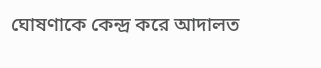ঘোষণাকে কেন্দ্র করে আদালত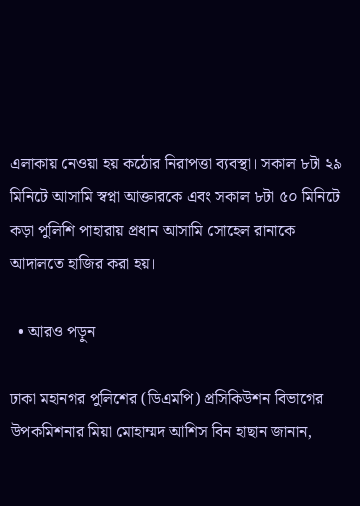এলাকায় নেওয়া হয় কঠোর নিরাপত্তা ব্যবস্থা। সকাল ৮টা ২৯ মিনিটে আসামি স্বপ্না আক্তারকে এবং সকাল ৮টা ৫০ মিনিটে কড়া পুলিশি পাহারায় প্রধান আসামি সোহেল রানাকে আদালতে হাজির করা হয়।

  • আরও পড়ুন

ঢাকা মহানগর পুলিশের (ডিএমপি) প্রসিকিউশন বিভাগের উপকমিশনার মিয়া মোহাম্মদ আশিস বিন হাছান জানান,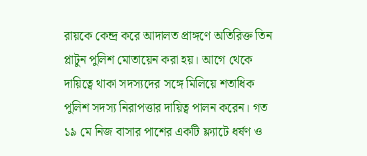রায়কে কেন্দ্র করে আদালত প্রাঙ্গণে অতিরিক্ত তিন প্লাটুন পুলিশ মোতায়েন করা হয়। আগে থেকে দায়িত্বে থাকা সদস্যদের সঙ্গে মিলিয়ে শতাধিক পুলিশ সদস্য নিরাপত্তার দায়িত্ব পালন করেন। গত ১৯ মে নিজ বাসার পাশের একটি ফ্ল্যাটে ধর্ষণ ও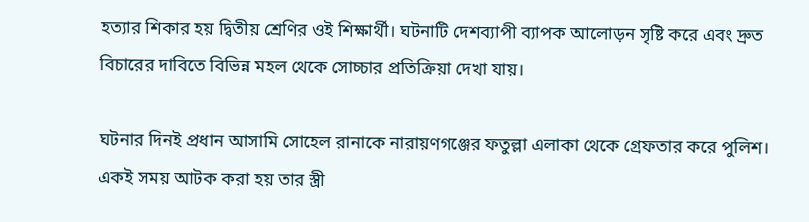হত্যার শিকার হয় দ্বিতীয় শ্রেণির ওই শিক্ষার্থী। ঘটনাটি দেশব্যাপী ব্যাপক আলোড়ন সৃষ্টি করে এবং দ্রুত বিচারের দাবিতে বিভিন্ন মহল থেকে সোচ্চার প্রতিক্রিয়া দেখা যায়।

ঘটনার দিনই প্রধান আসামি সোহেল রানাকে নারায়ণগঞ্জের ফতুল্লা এলাকা থেকে গ্রেফতার করে পুলিশ। একই সময় আটক করা হয় তার স্ত্রী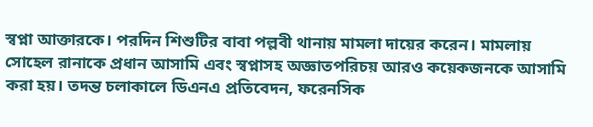স্বপ্না আক্তারকে। পরদিন শিশুটির বাবা পল্লবী থানায় মামলা দায়ের করেন। মামলায় সোহেল রানাকে প্রধান আসামি এবং স্বপ্নাসহ অজ্ঞাতপরিচয় আরও কয়েকজনকে আসামি করা হয়। তদন্ত চলাকালে ডিএনএ প্রতিবেদন, ফরেনসিক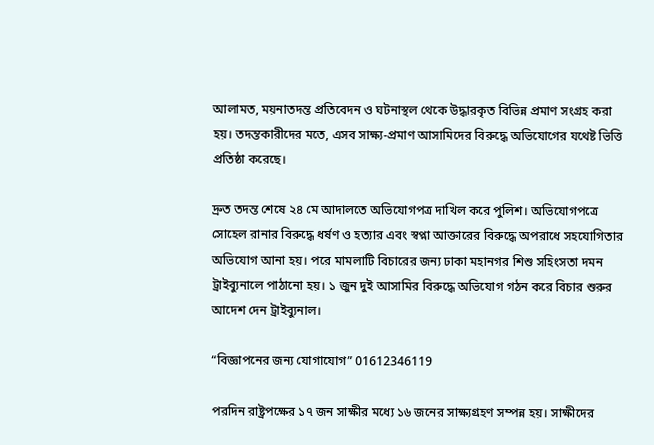আলামত, ময়নাতদন্ত প্রতিবেদন ও ঘটনাস্থল থেকে উদ্ধারকৃত বিভিন্ন প্রমাণ সংগ্রহ করা হয়। তদন্তকারীদের মতে, এসব সাক্ষ্য-প্রমাণ আসামিদের বিরুদ্ধে অভিযোগের যথেষ্ট ভিত্তি প্রতিষ্ঠা করেছে।

দ্রুত তদন্ত শেষে ২৪ মে আদালতে অভিযোগপত্র দাখিল করে পুলিশ। অভিযোগপত্রে সোহেল রানার বিরুদ্ধে ধর্ষণ ও হত্যার এবং স্বপ্না আক্তারের বিরুদ্ধে অপরাধে সহযোগিতার অভিযোগ আনা হয়। পরে মামলাটি বিচারের জন্য ঢাকা মহানগর শিশু সহিংসতা দমন ট্রাইব্যুনালে পাঠানো হয়। ১ জুন দুই আসামির বিরুদ্ধে অভিযোগ গঠন করে বিচার শুরুর আদেশ দেন ট্রাইব্যুনাল।

“বিজ্ঞাপনের জন্য যোগাযোগ” 01612346119

পরদিন রাষ্ট্রপক্ষের ১৭ জন সাক্ষীর মধ্যে ১৬ জনের সাক্ষ্যগ্রহণ সম্পন্ন হয়। সাক্ষীদের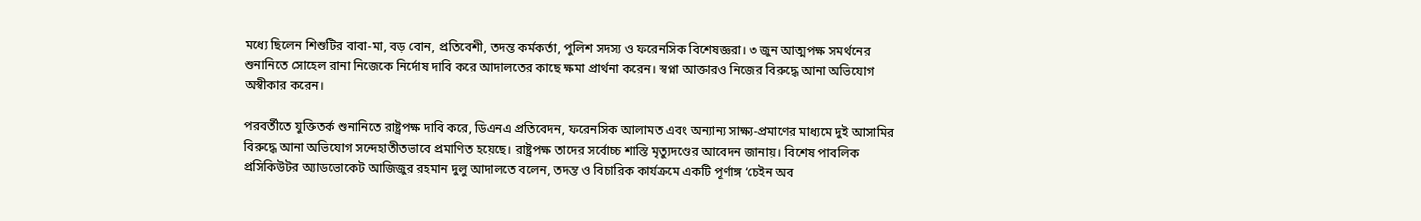মধ্যে ছিলেন শিশুটির বাবা-মা, বড় বোন, প্রতিবেশী, তদন্ত কর্মকর্তা, পুলিশ সদস্য ও ফরেনসিক বিশেষজ্ঞরা। ৩ জুন আত্মপক্ষ সমর্থনের শুনানিতে সোহেল রানা নিজেকে নির্দোষ দাবি করে আদালতের কাছে ক্ষমা প্রার্থনা করেন। স্বপ্না আক্তারও নিজের বিরুদ্ধে আনা অভিযোগ অস্বীকার করেন।

পরবর্তীতে যুক্তিতর্ক শুনানিতে রাষ্ট্রপক্ষ দাবি করে, ডিএনএ প্রতিবেদন, ফরেনসিক আলামত এবং অন্যান্য সাক্ষ্য-প্রমাণের মাধ্যমে দুই আসামির বিরুদ্ধে আনা অভিযোগ সন্দেহাতীতভাবে প্রমাণিত হয়েছে। রাষ্ট্রপক্ষ তাদের সর্বোচ্চ শাস্তি মৃত্যুদণ্ডের আবেদন জানায়। বিশেষ পাবলিক প্রসিকিউটর অ্যাডভোকেট আজিজুর রহমান দুলু আদালতে বলেন, তদন্ত ও বিচারিক কার্যক্রমে একটি পূর্ণাঙ্গ ‘চেইন অব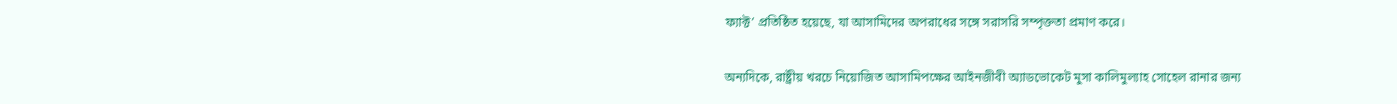ফ্যাক্ট’ প্রতিষ্ঠিত হয়েছে, যা আসামিদের অপরাধের সঙ্গে সরাসরি সম্পৃক্ততা প্রমাণ করে।

অন্যদিকে, রাষ্ট্রীয় খরচে নিয়োজিত আসামিপক্ষের আইনজীবী অ্যাডভোকেট মুসা কালিমুল্যাহ সোহেল রানার জন্য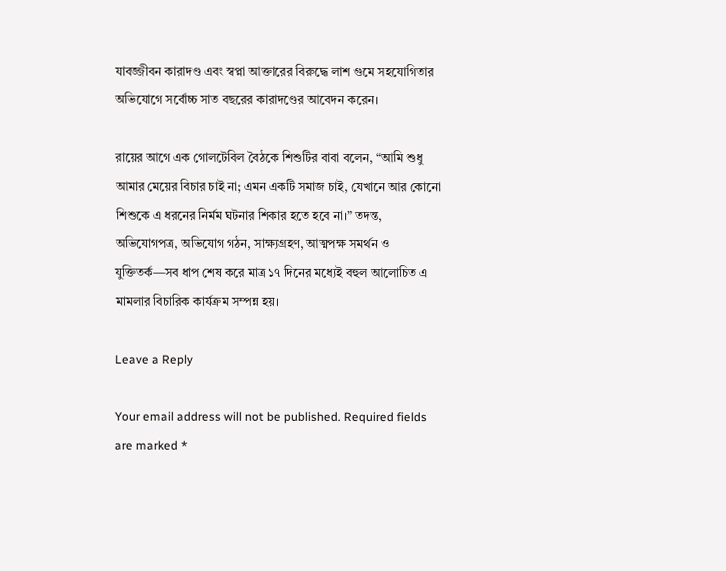যাবজ্জীবন কারাদণ্ড এবং স্বপ্না আক্তারের বিরুদ্ধে লাশ গুমে সহযোগিতার অভিযোগে সর্বোচ্চ সাত বছরের কারাদণ্ডের আবেদন করেন।

রায়ের আগে এক গোলটেবিল বৈঠকে শিশুটির বাবা বলেন, “আমি শুধু আমার মেয়ের বিচার চাই না; এমন একটি সমাজ চাই, যেখানে আর কোনো শিশুকে এ ধরনের নির্মম ঘটনার শিকার হতে হবে না।” তদন্ত, অভিযোগপত্র, অভিযোগ গঠন, সাক্ষ্যগ্রহণ, আত্মপক্ষ সমর্থন ও যুক্তিতর্ক—সব ধাপ শেষ করে মাত্র ১৭ দিনের মধ্যেই বহুল আলোচিত এ মামলার বিচারিক কার্যক্রম সম্পন্ন হয়।

Leave a Reply

Your email address will not be published. Required fields are marked *